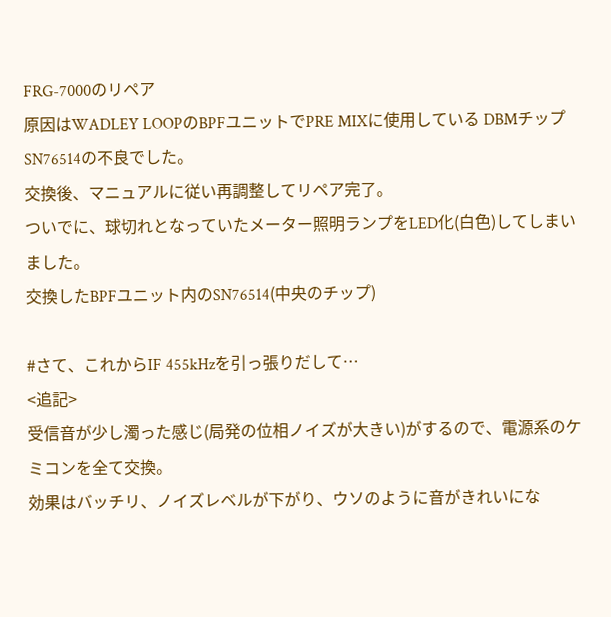FRG-7000のリペア
原因はWADLEY LOOPのBPFユニットでPRE MIXに使用している DBMチップ SN76514の不良でした。
交換後、マニュアルに従い再調整してリペア完了。
ついでに、球切れとなっていたメーター照明ランプをLED化(白色)してしまいました。
交換したBPFユニット内のSN76514(中央のチップ)

#さて、これからIF 455kHzを引っ張りだして…
<追記>
受信音が少し濁った感じ(局発の位相ノイズが大きい)がするので、電源系のケミコンを全て交換。
効果はバッチリ、ノイズレベルが下がり、ウソのように音がきれいにな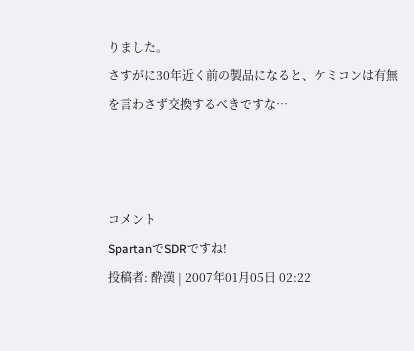りました。
さすがに30年近く前の製品になると、ケミコンは有無を言わさず交換するべきですな…



コメント
SpartanでSDRですね!
投稿者: 酔漢 | 2007年01月05日 02:22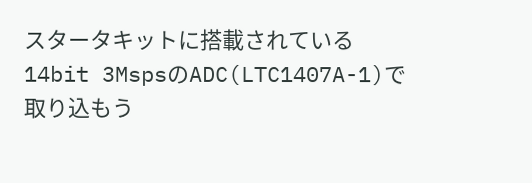スタータキットに搭載されている14bit 3MspsのADC(LTC1407A-1)で取り込もう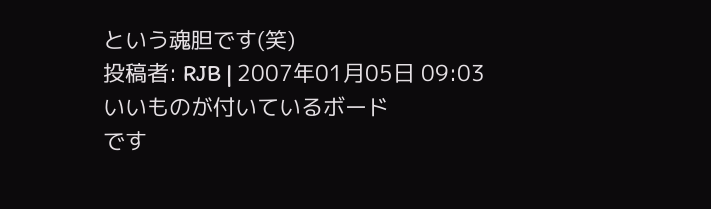という魂胆です(笑)
投稿者: RJB | 2007年01月05日 09:03
いいものが付いているボード
です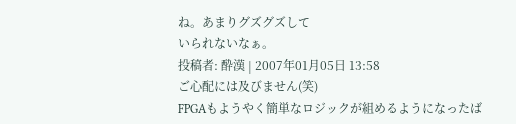ね。あまりグズグズして
いられないなぁ。
投稿者: 酔漢 | 2007年01月05日 13:58
ご心配には及びません(笑)
FPGAもようやく簡単なロジックが組めるようになったば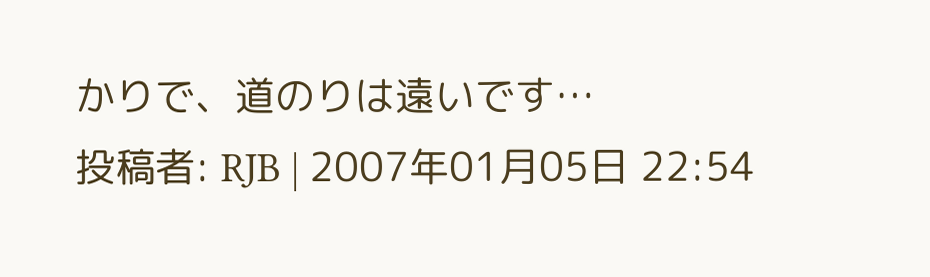かりで、道のりは遠いです…
投稿者: RJB | 2007年01月05日 22:54